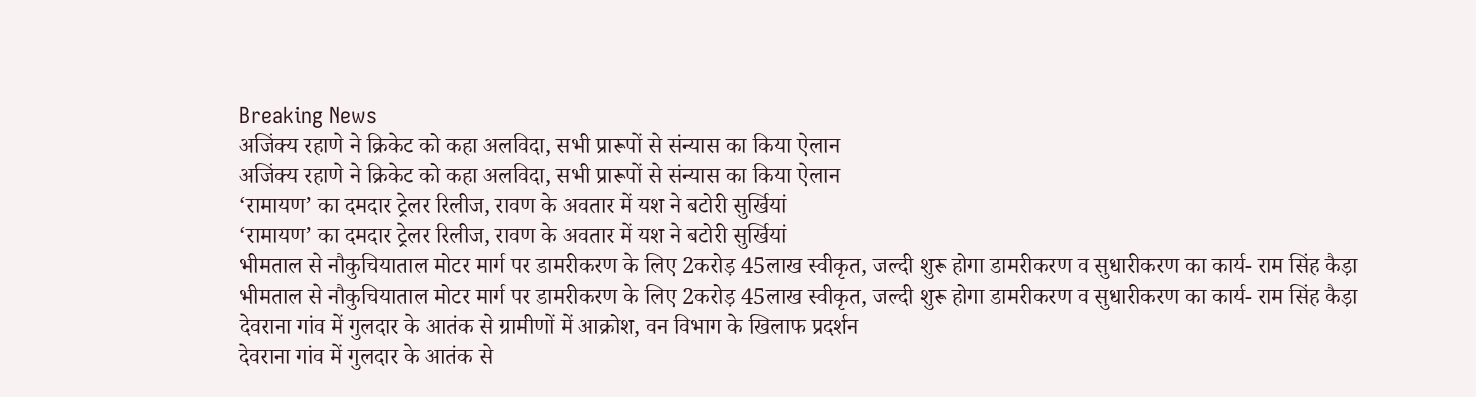Breaking News
अजिंक्य रहाणे ने क्रिकेट को कहा अलविदा, सभी प्रारूपों से संन्यास का किया ऐलान
अजिंक्य रहाणे ने क्रिकेट को कहा अलविदा, सभी प्रारूपों से संन्यास का किया ऐलान
‘रामायण’ का दमदार ट्रेलर रिलीज, रावण के अवतार में यश ने बटोरी सुर्खियां
‘रामायण’ का दमदार ट्रेलर रिलीज, रावण के अवतार में यश ने बटोरी सुर्खियां
भीमताल से नौकुचियाताल मोटर मार्ग पर डामरीकरण के लिए 2करोड़ 45लाख स्वीकृत, जल्दी शुरू होगा डामरीकरण व सुधारीकरण का कार्य- राम सिंह कैड़ा
भीमताल से नौकुचियाताल मोटर मार्ग पर डामरीकरण के लिए 2करोड़ 45लाख स्वीकृत, जल्दी शुरू होगा डामरीकरण व सुधारीकरण का कार्य- राम सिंह कैड़ा
देवराना गांव में गुलदार के आतंक से ग्रामीणों में आक्रोश, वन विभाग के खिलाफ प्रदर्शन
देवराना गांव में गुलदार के आतंक से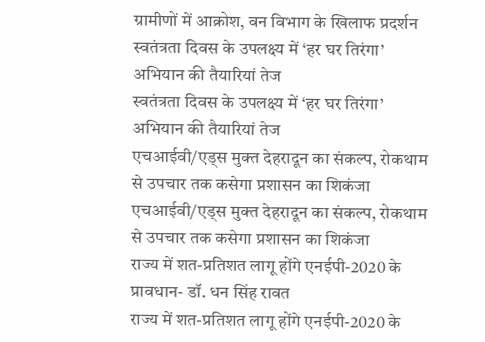ग्रामीणों में आक्रोश, वन विभाग के खिलाफ प्रदर्शन
स्वतंत्रता दिवस के उपलक्ष्य में ‘हर घर तिरंगा’ अभियान की तैयारियां तेज
स्वतंत्रता दिवस के उपलक्ष्य में ‘हर घर तिरंगा’ अभियान की तैयारियां तेज
एचआईवी/एड्स मुक्त देहरादून का संकल्प, रोकथाम से उपचार तक कसेगा प्रशासन का शिकंजा
एचआईवी/एड्स मुक्त देहरादून का संकल्प, रोकथाम से उपचार तक कसेगा प्रशासन का शिकंजा
राज्य में शत-प्रतिशत लागू होंगे एनईपी-2020 के प्रावधान- डॉ. धन सिंह रावत
राज्य में शत-प्रतिशत लागू होंगे एनईपी-2020 के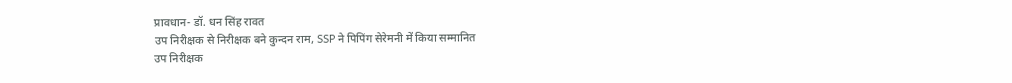प्रावधान- डॉ. धन सिंह रावत
उप निरीक्षक से निरीक्षक बने कुन्दन राम, SSP ने पिपिंग सेरेमनी में किया सम्मानित
उप निरीक्षक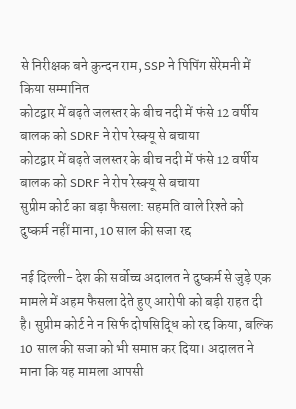से निरीक्षक बने कुन्दन राम, SSP ने पिपिंग सेरेमनी में किया सम्मानित
कोटद्वार में बढ़ते जलस्तर के बीच नदी में फंसे 12 वर्षीय बालक को SDRF ने रोप रेस्क्यू से बचाया
कोटद्वार में बढ़ते जलस्तर के बीच नदी में फंसे 12 वर्षीय बालक को SDRF ने रोप रेस्क्यू से बचाया
सुप्रीम कोर्ट का बड़ा फैसला: सहमति वाले रिश्ते को दुष्कर्म नहीं माना, 10 साल की सजा रद्द

नई दिल्ली- देश की सर्वोच्च अदालत ने दुष्कर्म से जुड़े एक मामले में अहम फैसला देते हुए आरोपी को बड़ी राहत दी है। सुप्रीम कोर्ट ने न सिर्फ दोषसिद्धि को रद्द किया, बल्कि 10 साल की सजा को भी समाप्त कर दिया। अदालत ने माना कि यह मामला आपसी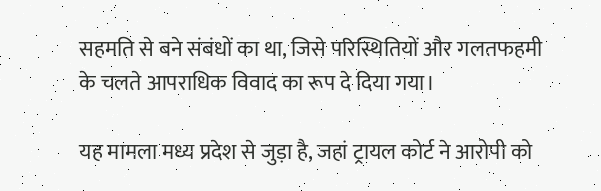सहमति से बने संबंधों का था, जिसे परिस्थितियों और गलतफहमी के चलते आपराधिक विवाद का रूप दे दिया गया।

यह मामला मध्य प्रदेश से जुड़ा है, जहां ट्रायल कोर्ट ने आरोपी को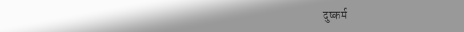दुष्कर्म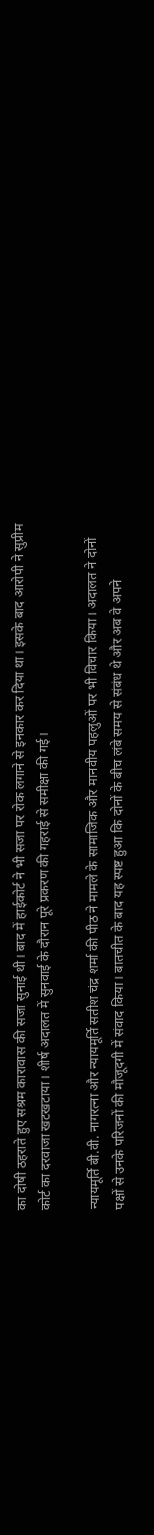का दोषी ठहराते हुए सश्रम कारावास की सजा सुनाई थी। बाद में हाईकोर्ट ने भी सजा पर रोक लगाने से इनकार कर दिया था। इसके बाद आरोपी ने सुप्रीम कोर्ट का दरवाजा खटखटाया। शीर्ष अदालत में सुनवाई के दौरान पूरे प्रकरण की गहराई से समीक्षा की गई।

न्यायमूर्ति बी.वी. नागरत्ना और न्यायमूर्ति सतीश चंद्र शर्मा की पीठ ने मामले के सामाजिक और मानवीय पहलुओं पर भी विचार किया। अदालत ने दोनों पक्षों से उनके परिजनों की मौजूदगी में संवाद किया। बातचीत के बाद यह स्पष्ट हुआ कि दोनों के बीच लंबे समय से संबंध थे और अब वे अपने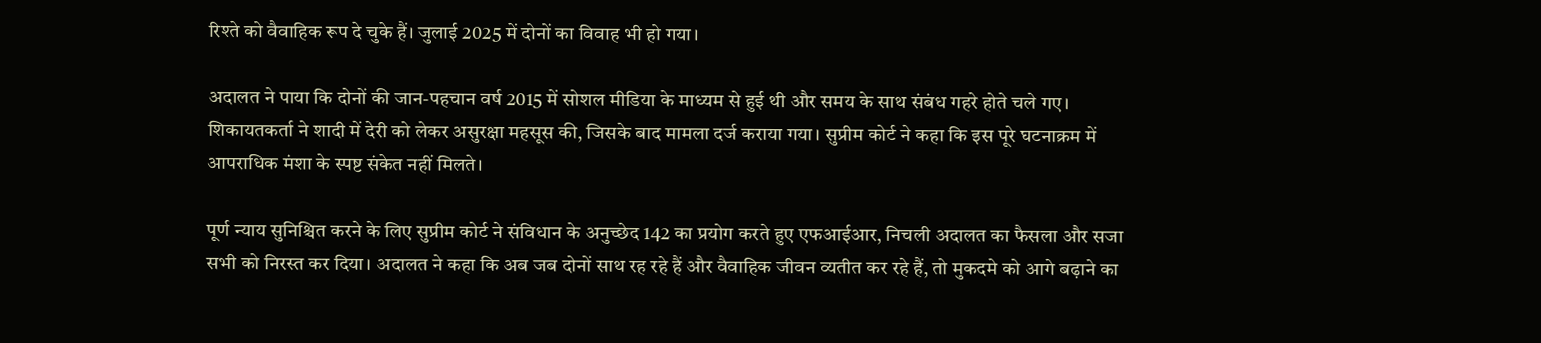रिश्ते को वैवाहिक रूप दे चुके हैं। जुलाई 2025 में दोनों का विवाह भी हो गया।

अदालत ने पाया कि दोनों की जान-पहचान वर्ष 2015 में सोशल मीडिया के माध्यम से हुई थी और समय के साथ संबंध गहरे होते चले गए। शिकायतकर्ता ने शादी में देरी को लेकर असुरक्षा महसूस की, जिसके बाद मामला दर्ज कराया गया। सुप्रीम कोर्ट ने कहा कि इस पूरे घटनाक्रम में आपराधिक मंशा के स्पष्ट संकेत नहीं मिलते।

पूर्ण न्याय सुनिश्चित करने के लिए सुप्रीम कोर्ट ने संविधान के अनुच्छेद 142 का प्रयोग करते हुए एफआईआर, निचली अदालत का फैसला और सजा सभी को निरस्त कर दिया। अदालत ने कहा कि अब जब दोनों साथ रह रहे हैं और वैवाहिक जीवन व्यतीत कर रहे हैं, तो मुकदमे को आगे बढ़ाने का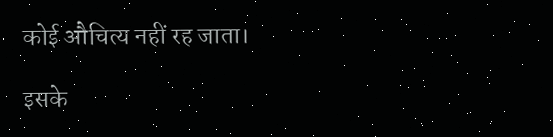कोई औचित्य नहीं रह जाता।

इसके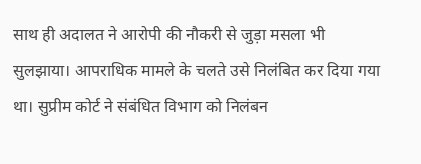साथ ही अदालत ने आरोपी की नौकरी से जुड़ा मसला भी सुलझाया। आपराधिक मामले के चलते उसे निलंबित कर दिया गया था। सुप्रीम कोर्ट ने संबंधित विभाग को निलंबन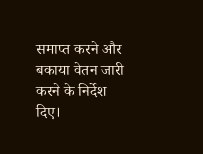समाप्त करने और बकाया वेतन जारी करने के निर्देश दिए।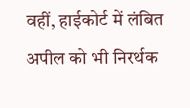वहीं, हाईकोर्ट में लंबित अपील को भी निरर्थक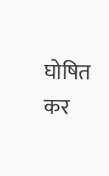घोषित कर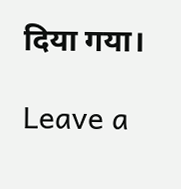दिया गया।

Leave a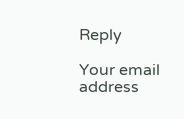Reply

Your email address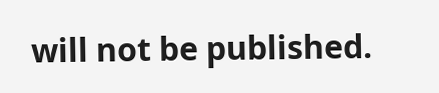will not be published.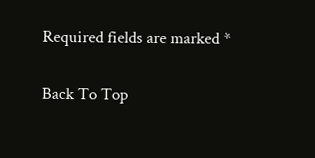Required fields are marked *

Back To Top